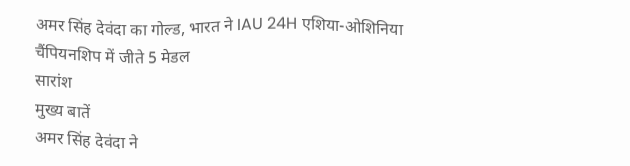अमर सिंह देवंदा का गोल्ड, भारत ने IAU 24H एशिया-ओशिनिया चैंपियनशिप में जीते 5 मेडल
सारांश
मुख्य बातें
अमर सिंह देवंदा ने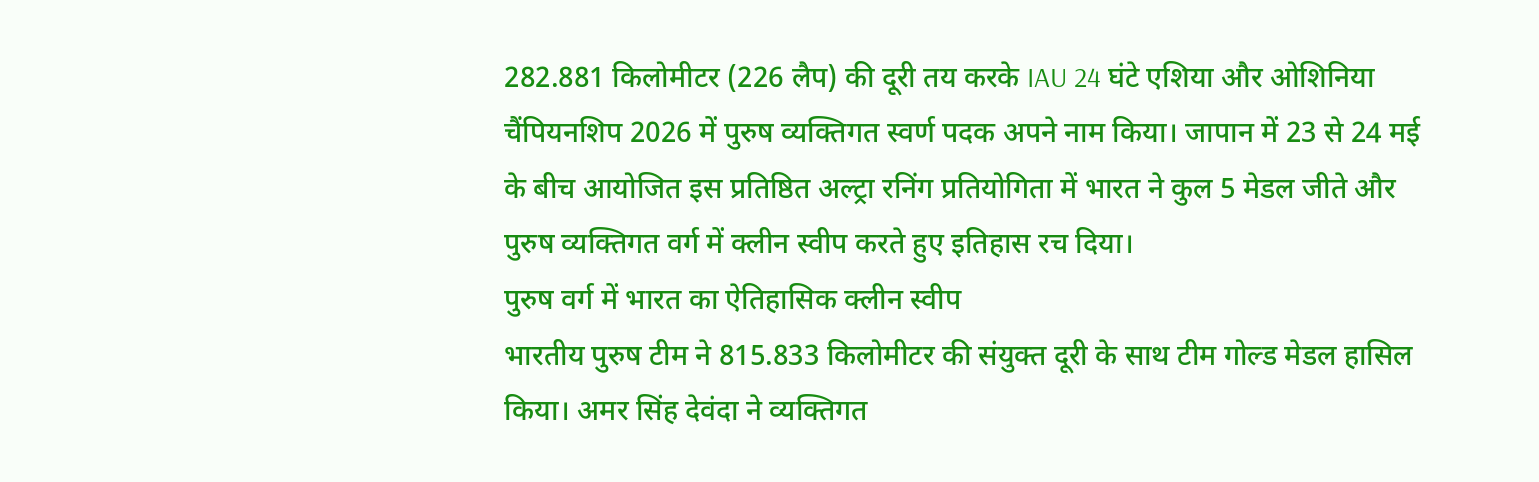282.881 किलोमीटर (226 लैप) की दूरी तय करके IAU 24 घंटे एशिया और ओशिनिया चैंपियनशिप 2026 में पुरुष व्यक्तिगत स्वर्ण पदक अपने नाम किया। जापान में 23 से 24 मई के बीच आयोजित इस प्रतिष्ठित अल्ट्रा रनिंग प्रतियोगिता में भारत ने कुल 5 मेडल जीते और पुरुष व्यक्तिगत वर्ग में क्लीन स्वीप करते हुए इतिहास रच दिया।
पुरुष वर्ग में भारत का ऐतिहासिक क्लीन स्वीप
भारतीय पुरुष टीम ने 815.833 किलोमीटर की संयुक्त दूरी के साथ टीम गोल्ड मेडल हासिल किया। अमर सिंह देवंदा ने व्यक्तिगत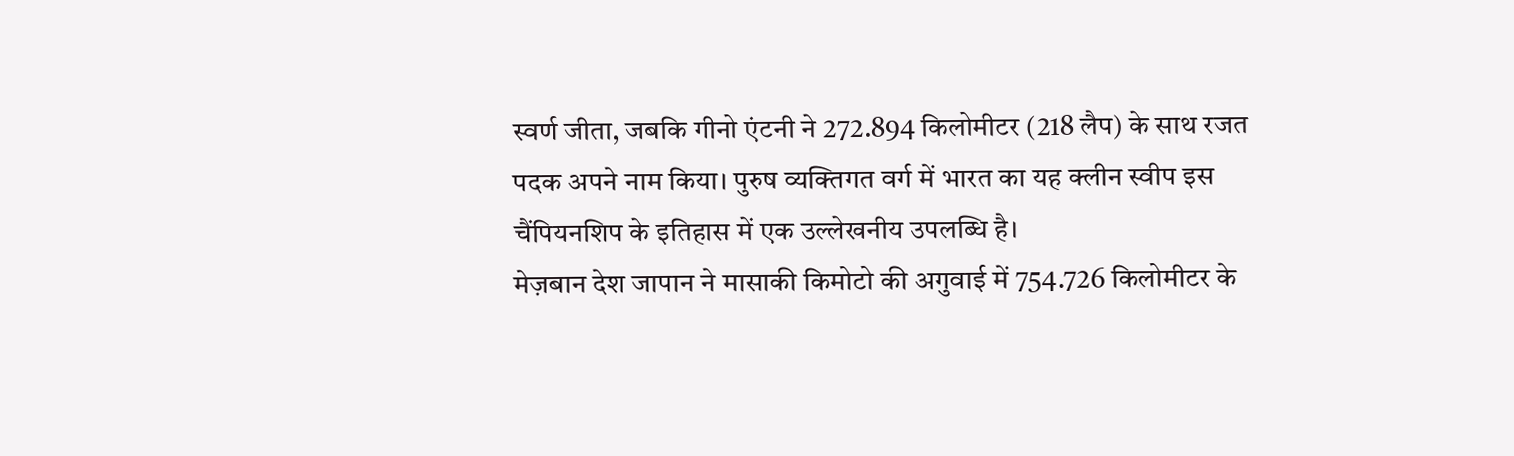स्वर्ण जीता, जबकि गीनो एंटनी ने 272.894 किलोमीटर (218 लैप) के साथ रजत पदक अपने नाम किया। पुरुष व्यक्तिगत वर्ग में भारत का यह क्लीन स्वीप इस चैंपियनशिप के इतिहास में एक उल्लेखनीय उपलब्धि है।
मेज़बान देश जापान ने मासाकी किमोटो की अगुवाई में 754.726 किलोमीटर के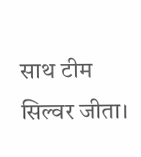साथ टीम सिल्वर जीता।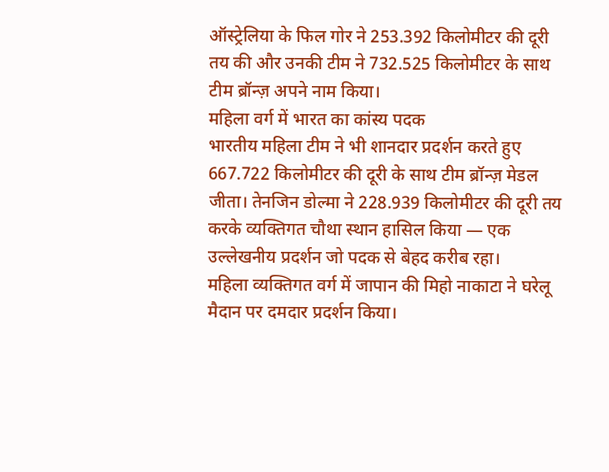ऑस्ट्रेलिया के फिल गोर ने 253.392 किलोमीटर की दूरी तय की और उनकी टीम ने 732.525 किलोमीटर के साथ टीम ब्रॉन्ज़ अपने नाम किया।
महिला वर्ग में भारत का कांस्य पदक
भारतीय महिला टीम ने भी शानदार प्रदर्शन करते हुए 667.722 किलोमीटर की दूरी के साथ टीम ब्रॉन्ज़ मेडल जीता। तेनजिन डोल्मा ने 228.939 किलोमीटर की दूरी तय करके व्यक्तिगत चौथा स्थान हासिल किया — एक उल्लेखनीय प्रदर्शन जो पदक से बेहद करीब रहा।
महिला व्यक्तिगत वर्ग में जापान की मिहो नाकाटा ने घरेलू मैदान पर दमदार प्रदर्शन किया।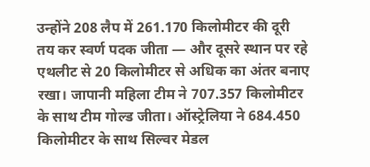उन्होंने 208 लैप में 261.170 किलोमीटर की दूरी तय कर स्वर्ण पदक जीता — और दूसरे स्थान पर रहे एथलीट से 20 किलोमीटर से अधिक का अंतर बनाए रखा। जापानी महिला टीम ने 707.357 किलोमीटर के साथ टीम गोल्ड जीता। ऑस्ट्रेलिया ने 684.450 किलोमीटर के साथ सिल्वर मेडल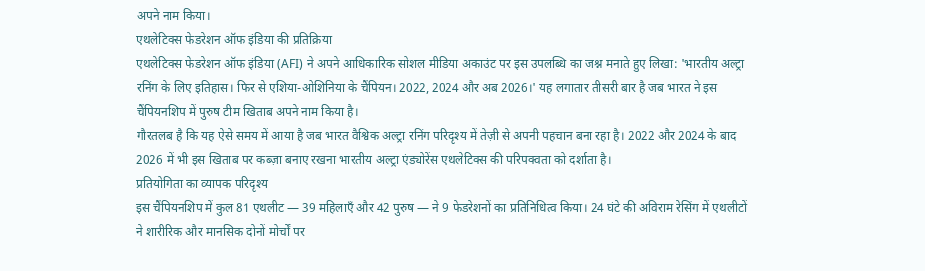अपने नाम किया।
एथलेटिक्स फेडरेशन ऑफ इंडिया की प्रतिक्रिया
एथलेटिक्स फेडरेशन ऑफ इंडिया (AFI) ने अपने आधिकारिक सोशल मीडिया अकाउंट पर इस उपलब्धि का जश्न मनाते हुए लिखा: 'भारतीय अल्ट्रा रनिंग के लिए इतिहास। फिर से एशिया-ओशिनिया के चैंपियन। 2022, 2024 और अब 2026।' यह लगातार तीसरी बार है जब भारत ने इस चैंपियनशिप में पुरुष टीम खिताब अपने नाम किया है।
गौरतलब है कि यह ऐसे समय में आया है जब भारत वैश्विक अल्ट्रा रनिंग परिदृश्य में तेज़ी से अपनी पहचान बना रहा है। 2022 और 2024 के बाद 2026 में भी इस खिताब पर कब्ज़ा बनाए रखना भारतीय अल्ट्रा एंड्योरेंस एथलेटिक्स की परिपक्वता को दर्शाता है।
प्रतियोगिता का व्यापक परिदृश्य
इस चैंपियनशिप में कुल 81 एथलीट — 39 महिलाएँ और 42 पुरुष — ने 9 फेडरेशनों का प्रतिनिधित्व किया। 24 घंटे की अविराम रेसिंग में एथलीटों ने शारीरिक और मानसिक दोनों मोर्चों पर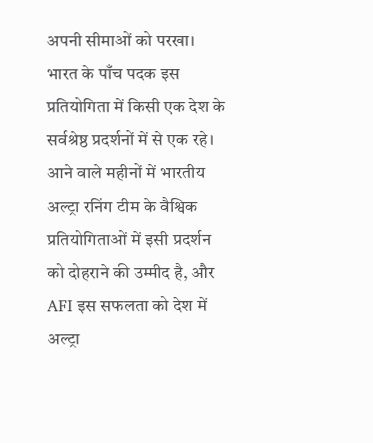अपनी सीमाओं को परखा। भारत के पाँच पदक इस प्रतियोगिता में किसी एक देश के सर्वश्रेष्ठ प्रदर्शनों में से एक रहे।
आने वाले महीनों में भारतीय अल्ट्रा रनिंग टीम के वैश्विक प्रतियोगिताओं में इसी प्रदर्शन को दोहराने की उम्मीद है, और AFI इस सफलता को देश में अल्ट्रा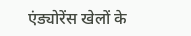एंड्योरेंस खेलों के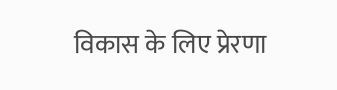विकास के लिए प्रेरणा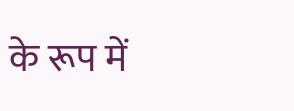के रूप में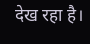देख रहा है।